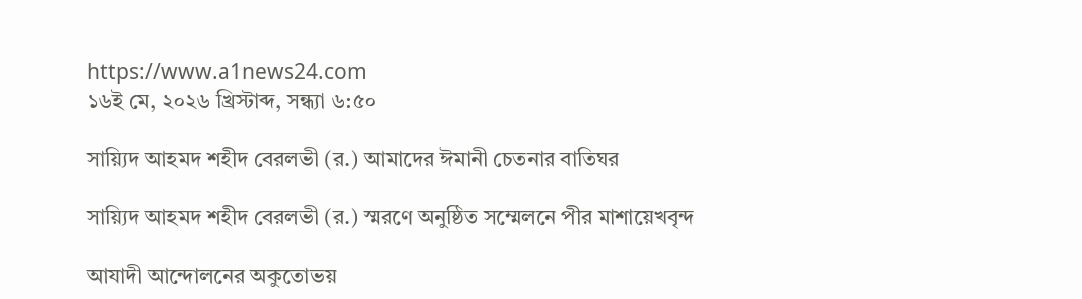https://www.a1news24.com
১৬ই মে, ২০২৬ খ্রিস্টাব্দ, সন্ধ্যা ৬:৫০

সায়্যিদ আহমদ শহীদ বেরলভী (র.) আমাদের ঈমানী চেতনার বাতিঘর

সায়্যিদ আহমদ শহীদ বেরলভী (র.) স্মরণে অনুষ্ঠিত সম্মেলনে পীর মাশায়েখবৃন্দ

আযাদী আন্দোলনের অকুতোভয়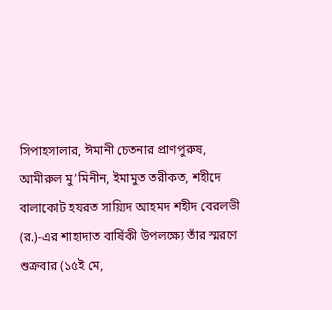সিপাহসালার, ঈমানী চেতনার প্রাণপুরুষ, আমীরুল মু’মিনীন, ইমামুত তরীকত, শহীদে বালাকোট হযরত সায়্যিদ আহমদ শহীদ বেরলভী (র.)-এর শাহাদাত বার্ষিকী উপলক্ষ্যে তাঁর স্মরণে শুক্রবার (১৫ই মে,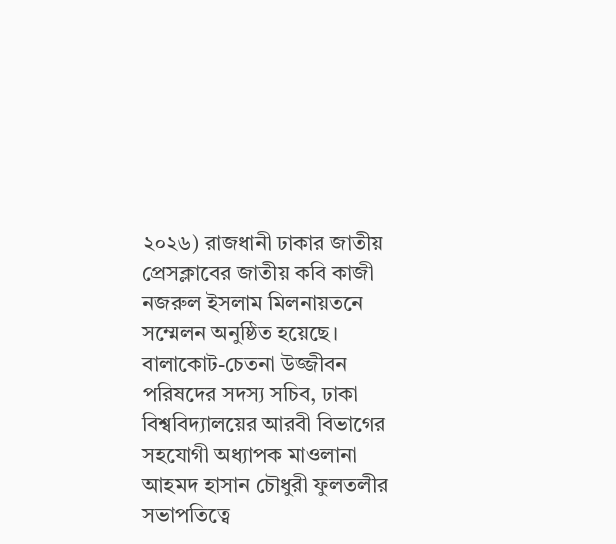২০২৬) রাজধানী ঢাকার জাতীয় প্রেসক্লাবের জাতীয় কবি কাজী নজরুল ইসলাম মিলনায়তনে সম্মেলন অনুষ্ঠিত হয়েছে। বালাকোট-চেতনা উজ্জীবন পরিষদের সদস্য সচিব, ঢাকা বিশ্ববিদ্যালয়ের আরবী বিভাগের সহযোগী অধ্যাপক মাওলানা আহমদ হাসান চৌধুরী ফুলতলীর সভাপতিত্বে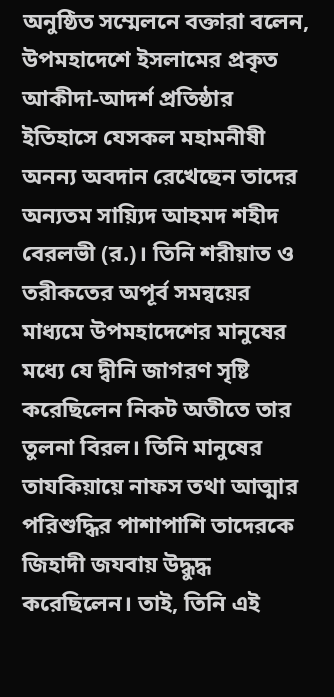অনুষ্ঠিত সম্মেলনে বক্তারা বলেন, উপমহাদেশে ইসলামের প্রকৃত আকীদা-আদর্শ প্রতিষ্ঠার ইতিহাসে যেসকল মহামনীষী অনন্য অবদান রেখেছেন তাদের অন্যতম সায়্যিদ আহমদ শহীদ বেরলভী (র.)। তিনি শরীয়াত ও তরীকতের অপূর্ব সমন্বয়ের মাধ্যমে উপমহাদেশের মানুষের মধ্যে যে দ্বীনি জাগরণ সৃষ্টি করেছিলেন নিকট অতীতে তার তুলনা বিরল। তিনি মানুষের তাযকিয়ায়ে নাফস তথা আত্মার পরিশুদ্ধির পাশাপাশি তাদেরকে জিহাদী জযবায় উদ্ধুদ্ধ করেছিলেন। তাই, তিনি এই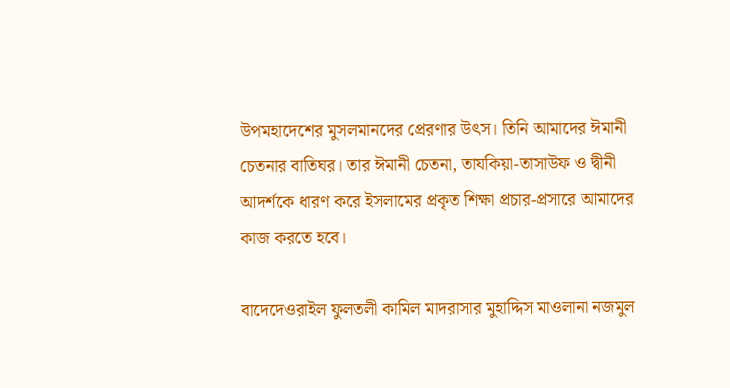উপমহাদেশের মুসলমানদের প্রেরণার উৎস। তিনি আমাদের ঈমানী চেতনার বাতিঘর। তার ঈমানী চেতনা, তাযকিয়া-তাসাউফ ও দ্বীনী আদর্শকে ধারণ করে ইসলামের প্রকৃত শিক্ষা প্রচার-প্রসারে আমাদের কাজ করতে হবে।

বাদেদেওরাইল ফুলতলী কামিল মাদরাসার মুহাদ্দিস মাওলানা নজমুল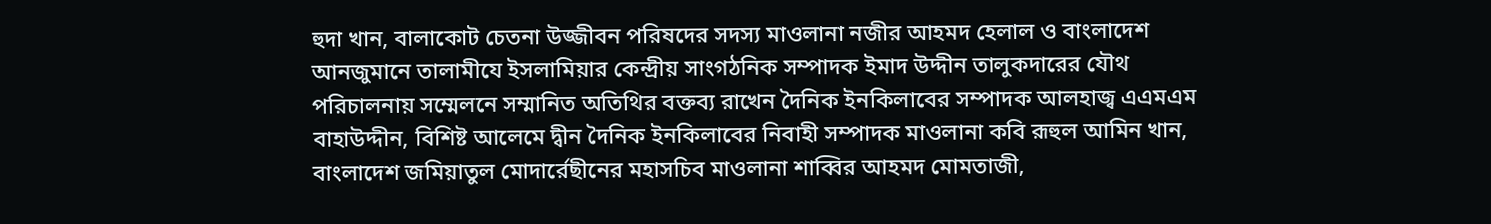হুদা খান, বালাকোট চেতনা উজ্জীবন পরিষদের সদস্য মাওলানা নজীর আহমদ হেলাল ও বাংলাদেশ আনজুমানে তালামীযে ইসলামিয়ার কেন্দ্রীয় সাংগঠনিক সম্পাদক ইমাদ উদ্দীন তালুকদারের যৌথ পরিচালনায় সম্মেলনে সম্মানিত অতিথির বক্তব্য রাখেন দৈনিক ইনকিলাবের সম্পাদক আলহাজ্ব এএমএম বাহাউদ্দীন, বিশিষ্ট আলেমে দ্বীন দৈনিক ইনকিলাবের নিবাহী সম্পাদক মাওলানা কবি রূহুল আমিন খান, বাংলাদেশ জমিয়াতুল মোদার্রেছীনের মহাসচিব মাওলানা শাব্বির আহমদ মোমতাজী,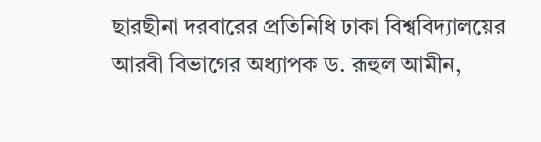ছারছীনা দরবারের প্রতিনিধি ঢাকা বিশ্ববিদ্যালয়ের আরবী বিভাগের অধ্যাপক ড. রূহুল আমীন,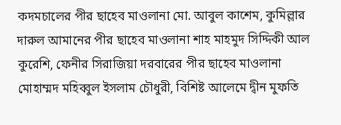কদমচালের পীর ছাহেব মাওলানা মো. আবুল কাশেম, কুমিল্লার দারুল আমানের পীর ছাহেব মাওলানা শাহ মাহমুদ সিদ্দিকী আল কুরেশি, ফেনীর সিরাজিয়া দরবারের পীর ছাহেব মাওলানা মোহাম্মদ মহিব্বুল ইসলাম চৌধুরী, বিশিষ্ট আলেমে দ্বীন মুফতি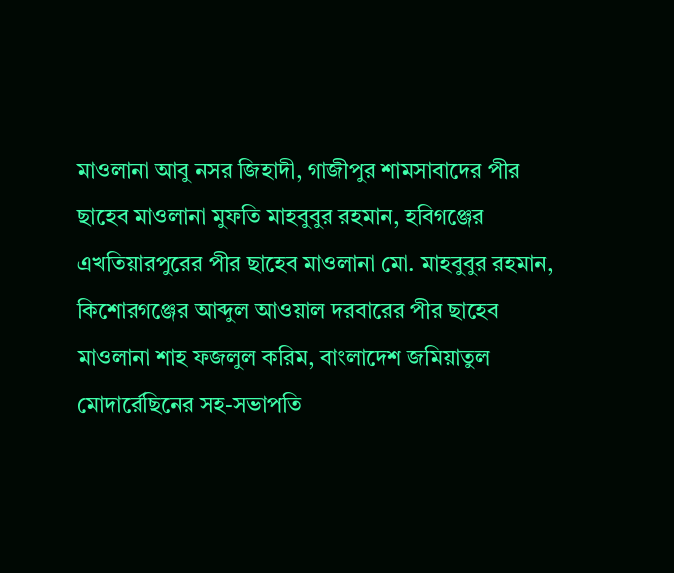মাওলানা আবু নসর জিহাদী, গাজীপুর শামসাবাদের পীর ছাহেব মাওলানা মুফতি মাহবুবুর রহমান, হবিগঞ্জের এখতিয়ারপুরের পীর ছাহেব মাওলানা মো. মাহবুবুর রহমান, কিশোরগঞ্জের আব্দুল আওয়াল দরবারের পীর ছাহেব মাওলানা শাহ ফজলুল করিম, বাংলাদেশ জমিয়াতুল মোদার্রেছিনের সহ-সভাপতি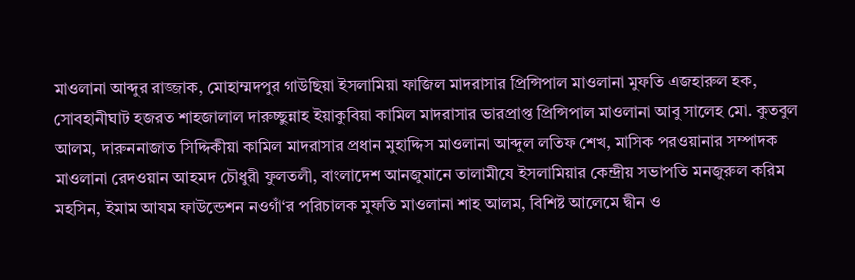মাওলানা আব্দুর রাজ্জাক, মোহাম্মদপুর গাউছিয়া ইসলামিয়া ফাজিল মাদরাসার প্রিন্সিপাল মাওলানা মুফতি এজহারুল হক, সোবহানীঘাট হজরত শাহজালাল দারুচ্ছুন্নাহ ইয়াকুবিয়া কামিল মাদরাসার ভারপ্রাপ্ত প্রিন্সিপাল মাওলানা আবু সালেহ মো. কুতবুল আলম, দারুননাজাত সিদ্দিকীয়া কামিল মাদরাসার প্রধান মুহাদ্দিস মাওলানা আব্দুল লতিফ শেখ, মাসিক পরওয়ানার সম্পাদক মাওলানা রেদওয়ান আহমদ চৌধুরী ফুলতলী, বাংলাদেশ আনজুমানে তালামীযে ইসলামিয়ার কেন্দ্রীয় সভাপতি মনজুরুল করিম মহসিন, ইমাম আযম ফাউন্ডেশন নওগাঁ‘র পরিচালক মুফতি মাওলানা শাহ আলম, বিশিষ্ট আলেমে দ্বীন ও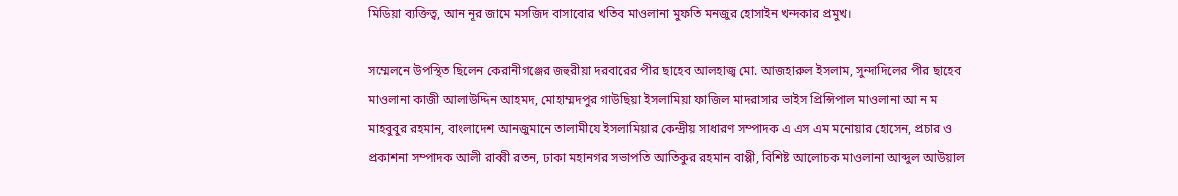মিডিয়া ব্যক্তিত্ব, আন নূর জামে মসজিদ বাসাবোর খতিব মাওলানা মুফতি মনজুর হোসাইন খন্দকার প্রমুখ।

সম্মেলনে উপস্থিত ছিলেন কেরানীগঞ্জের জহুরীয়া দরবারের পীর ছাহেব আলহাজ্ব মো. আজহারুল ইসলাম, সুন্দাদিলের পীর ছাহেব মাওলানা কাজী আলাউদ্দিন আহমদ, মোহাম্মদপুর গাউছিয়া ইসলামিয়া ফাজিল মাদরাসার ভাইস প্রিন্সিপাল মাওলানা আ ন ম মাহবুবুর রহমান, বাংলাদেশ আনজুমানে তালামীযে ইসলামিয়ার কেন্দ্রীয় সাধারণ সম্পাদক এ এস এম মনোয়ার হোসেন, প্রচার ও প্রকাশনা সম্পাদক আলী রাব্বী রতন, ঢাকা মহানগর সভাপতি আতিকুর রহমান বাপ্পী, বিশিষ্ট আলোচক মাওলানা আব্দুল আউয়াল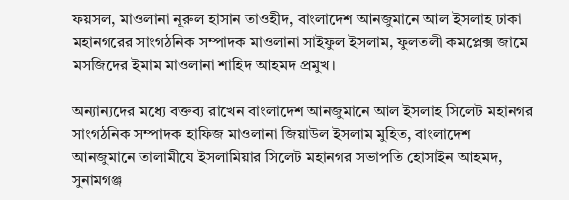ফয়সল, মাওলানা নূরুল হাসান তাওহীদ, বাংলাদেশ আনজুমানে আল ইসলাহ ঢাকা মহানগরের সাংগঠনিক সম্পাদক মাওলানা সাইফুল ইসলাম, ফুলতলী কমপ্লেক্স জামে মসজিদের ইমাম মাওলানা শাহিদ আহমদ প্রমুখ।

অন্যান্যদের মধ্যে বক্তব্য রাখেন বাংলাদেশ আনজুমানে আল ইসলাহ সিলেট মহানগর সাংগঠনিক সম্পাদক হাফিজ মাওলানা জিয়াউল ইসলাম মুহিত, বাংলাদেশ আনজুমানে তালামীযে ইসলামিয়ার সিলেট মহানগর সভাপতি হোসাইন আহমদ, সুনামগঞ্জ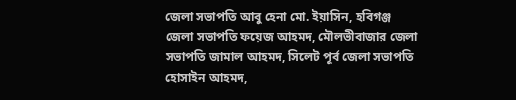জেলা সভাপতি আবু হেনা মো. ইয়াসিন, হবিগঞ্জ জেলা সভাপতি ফয়েজ আহমদ, মৌলভীবাজার জেলা সভাপতি জামাল আহমদ, সিলেট পূর্ব জেলা সভাপতি হোসাইন আহমদ,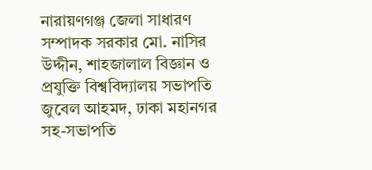নারায়ণগঞ্জ জেলা সাধারণ সম্পাদক সরকার মো. নাসির উদ্দীন, শাহজালাল বিজ্ঞান ও প্রযুক্তি বিশ্ববিদ্যালয় সভাপতি জুবেল আহমদ, ঢাকা মহানগর সহ-সভাপতি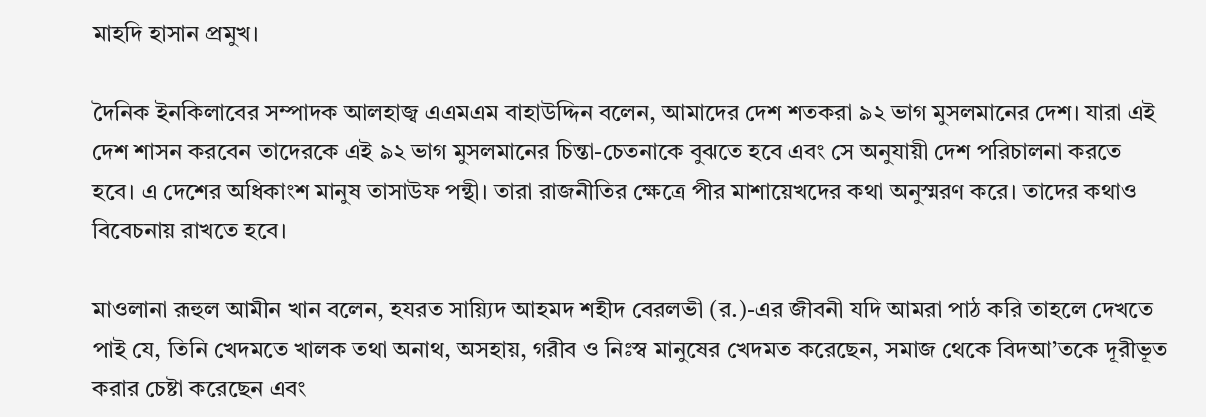মাহদি হাসান প্রমুখ।

দৈনিক ইনকিলাবের সম্পাদক আলহাজ্ব এএমএম বাহাউদ্দিন বলেন, আমাদের দেশ শতকরা ৯২ ভাগ মুসলমানের দেশ। যারা এই দেশ শাসন করবেন তাদেরকে এই ৯২ ভাগ মুসলমানের চিন্তা-চেতনাকে বুঝতে হবে এবং সে অনুযায়ী দেশ পরিচালনা করতে হবে। এ দেশের অধিকাংশ মানুষ তাসাউফ পন্থী। তারা রাজনীতির ক্ষেত্রে পীর মাশায়েখদের কথা অনুস্মরণ করে। তাদের কথাও বিবেচনায় রাখতে হবে।

মাওলানা রূহুল আমীন খান বলেন, হযরত সায়্যিদ আহমদ শহীদ বেরলভী (র.)-এর জীবনী যদি আমরা পাঠ করি তাহলে দেখতে পাই যে, তিনি খেদমতে খালক তথা অনাথ, অসহায়, গরীব ও নিঃস্ব মানুষের খেদমত করেছেন, সমাজ থেকে বিদআ’তকে দূরীভূত করার চেষ্টা করেছেন এবং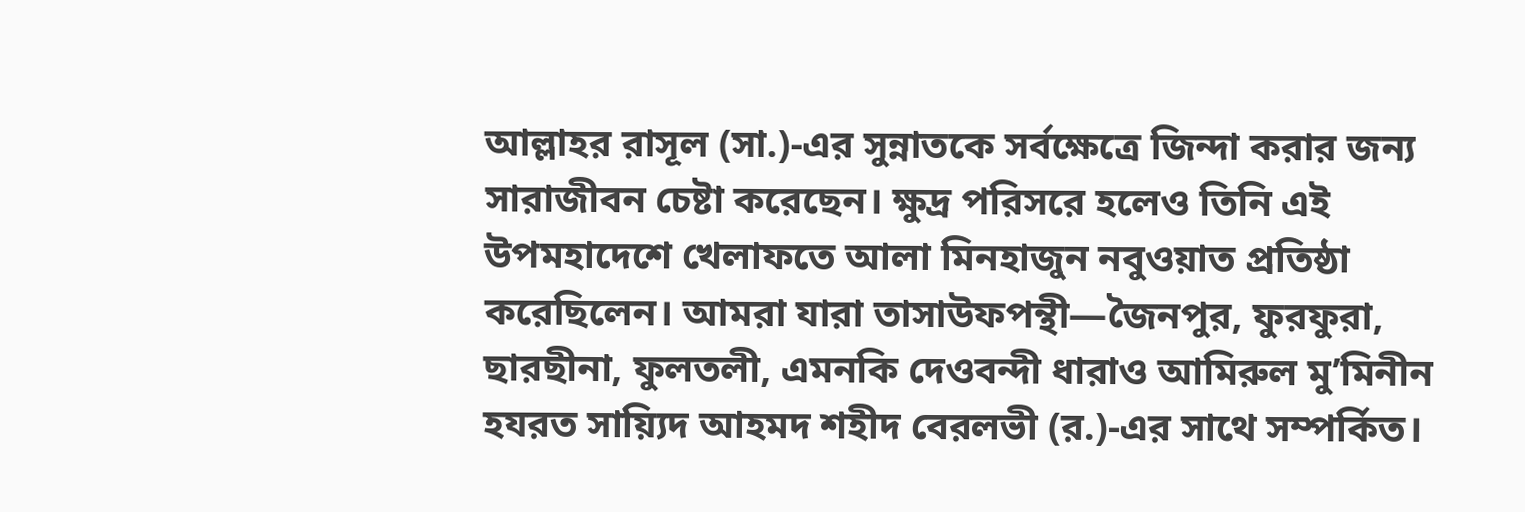আল্লাহর রাসূল (সা.)-এর সুন্নাতকে সর্বক্ষেত্রে জিন্দা করার জন্য সারাজীবন চেষ্টা করেছেন। ক্ষুদ্র পরিসরে হলেও তিনি এই উপমহাদেশে খেলাফতে আলা মিনহাজুন নবুওয়াত প্রতিষ্ঠা করেছিলেন। আমরা যারা তাসাউফপন্থী—জৈনপুর, ফুরফুরা, ছারছীনা, ফুলতলী, এমনকি দেওবন্দী ধারাও আমিরুল মু’মিনীন হযরত সায়্যিদ আহমদ শহীদ বেরলভী (র.)-এর সাথে সম্পর্কিত।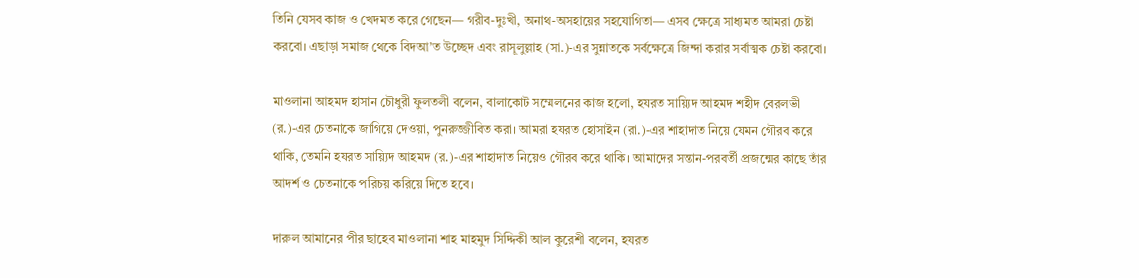তিনি যেসব কাজ ও খেদমত করে গেছেন— গরীব-দুঃখী, অনাথ-অসহায়ের সহযোগিতা— এসব ক্ষেত্রে সাধ্যমত আমরা চেষ্টা করবো। এছাড়া সমাজ থেকে বিদআ’ত উচ্ছেদ এবং রাসূলুল্লাহ (সা.)-এর সুন্নাতকে সর্বক্ষেত্রে জিন্দা করার সর্বাত্মক চেষ্টা করবো।

মাওলানা আহমদ হাসান চৌধুরী ফুলতলী বলেন, বালাকোট সম্মেলনের কাজ হলো, হযরত সায়্যিদ আহমদ শহীদ বেরলভী (র.)-এর চেতনাকে জাগিয়ে দেওয়া, পুনরুজ্জীবিত করা। আমরা হযরত হোসাইন (রা.)-এর শাহাদাত নিয়ে যেমন গৌরব করে থাকি, তেমনি হযরত সায়্যিদ আহমদ (র.)-এর শাহাদাত নিয়েও গৌরব করে থাকি। আমাদের সন্তান-পরবর্তী প্রজন্মের কাছে তাঁর আদর্শ ও চেতনাকে পরিচয় করিয়ে দিতে হবে।

দারুল আমানের পীর ছাহেব মাওলানা শাহ মাহমুদ সিদ্দিকী আল কুরেশী বলেন, হযরত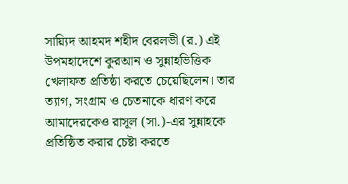সায়্যিদ আহমদ শহীদ বেরলভী (র.) এই উপমহাদেশে কুরআন ও সুন্নাহভিত্তিক খেলাফত প্রতিষ্ঠা করতে চেয়েছিলেন। তার ত্যাগ, সংগ্রাম ও চেতনাকে ধারণ করে আমাদেরকেও রাসূল (সা.)-এর সুন্নাহকে প্রতিষ্ঠিত করার চেষ্টা করতে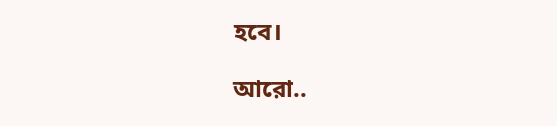হবে।

আরো..